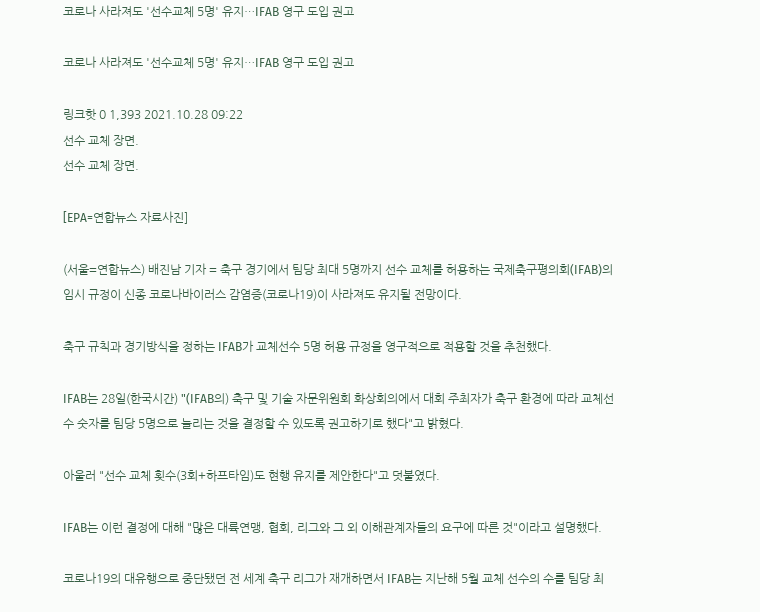코로나 사라져도 '선수교체 5명' 유지…IFAB 영구 도입 권고

코로나 사라져도 '선수교체 5명' 유지…IFAB 영구 도입 권고

링크핫 0 1,393 2021.10.28 09:22
선수 교체 장면.
선수 교체 장면.

[EPA=연합뉴스 자료사진]

(서울=연합뉴스) 배진남 기자 = 축구 경기에서 팀당 최대 5명까지 선수 교체를 허용하는 국제축구평의회(IFAB)의 임시 규정이 신종 코로나바이러스 감염증(코로나19)이 사라져도 유지될 전망이다.

축구 규칙과 경기방식을 정하는 IFAB가 교체선수 5명 허용 규정을 영구적으로 적용할 것을 추천했다.

IFAB는 28일(한국시간) "(IFAB의) 축구 및 기술 자문위원회 화상회의에서 대회 주최자가 축구 환경에 따라 교체선수 숫자를 팀당 5명으로 늘리는 것을 결정할 수 있도록 권고하기로 했다"고 밝혔다.

아울러 "선수 교체 횟수(3회+하프타임)도 현행 유지를 제안한다"고 덧붙였다.

IFAB는 이런 결정에 대해 "많은 대륙연맹, 협회, 리그와 그 외 이해관계자들의 요구에 따른 것"이라고 설명했다.

코로나19의 대유행으로 중단됐던 전 세계 축구 리그가 재개하면서 IFAB는 지난해 5월 교체 선수의 수를 팀당 최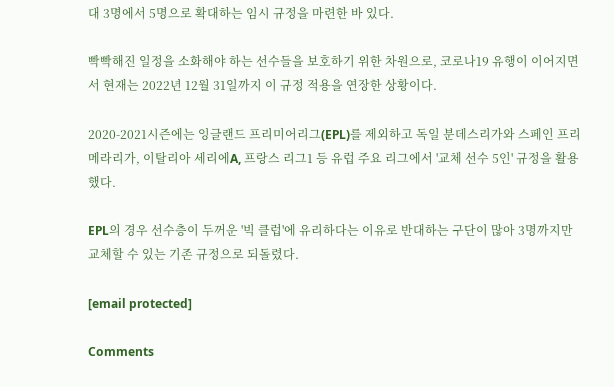대 3명에서 5명으로 확대하는 임시 규정을 마련한 바 있다.

빡빡해진 일정을 소화해야 하는 선수들을 보호하기 위한 차원으로, 코로나19 유행이 이어지면서 현재는 2022년 12월 31일까지 이 규정 적용을 연장한 상황이다.

2020-2021시즌에는 잉글랜드 프리미어리그(EPL)를 제외하고 독일 분데스리가와 스페인 프리메라리가, 이탈리아 세리에A, 프랑스 리그1 등 유럽 주요 리그에서 '교체 선수 5인' 규정을 활용했다.

EPL의 경우 선수층이 두꺼운 '빅 클럽'에 유리하다는 이유로 반대하는 구단이 많아 3명까지만 교체할 수 있는 기존 규정으로 되돌렸다.

[email protected]

Comments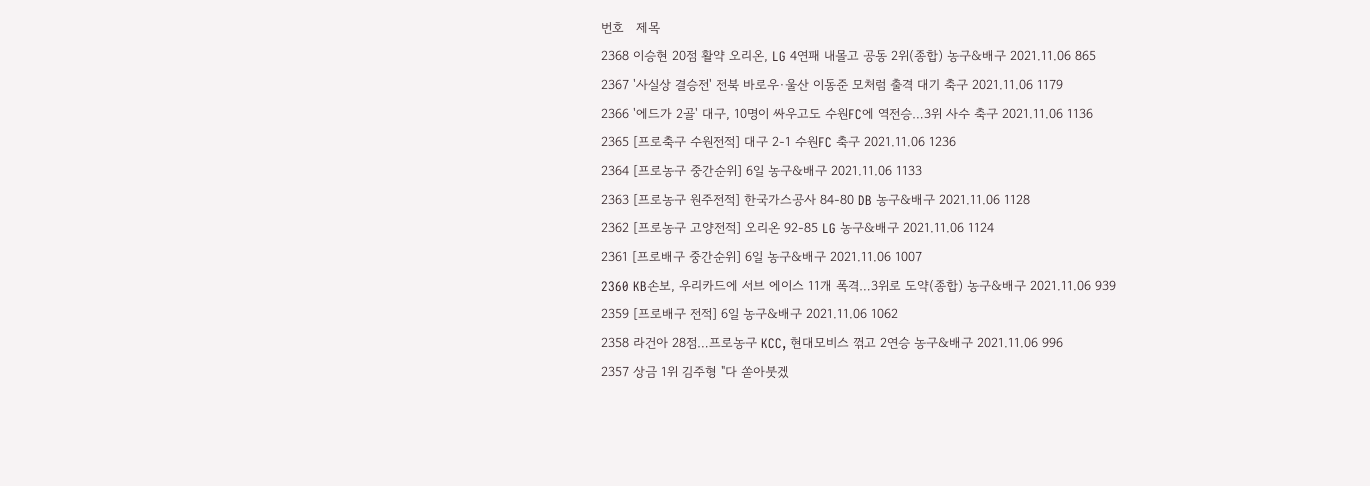번호   제목
2368 이승현 20점 활약 오리온, LG 4연패 내몰고 공동 2위(종합) 농구&배구 2021.11.06 865
2367 '사실상 결승전' 전북 바로우·울산 이동준 모처럼 출격 대기 축구 2021.11.06 1179
2366 '에드가 2골' 대구, 10명이 싸우고도 수원FC에 역전승…3위 사수 축구 2021.11.06 1136
2365 [프로축구 수원전적] 대구 2-1 수원FC 축구 2021.11.06 1236
2364 [프로농구 중간순위] 6일 농구&배구 2021.11.06 1133
2363 [프로농구 원주전적] 한국가스공사 84-80 DB 농구&배구 2021.11.06 1128
2362 [프로농구 고양전적] 오리온 92-85 LG 농구&배구 2021.11.06 1124
2361 [프로배구 중간순위] 6일 농구&배구 2021.11.06 1007
2360 KB손보, 우리카드에 서브 에이스 11개 폭격…3위로 도약(종합) 농구&배구 2021.11.06 939
2359 [프로배구 전적] 6일 농구&배구 2021.11.06 1062
2358 라건아 28점…프로농구 KCC, 현대모비스 꺾고 2연승 농구&배구 2021.11.06 996
2357 상금 1위 김주형 "다 쏟아붓겠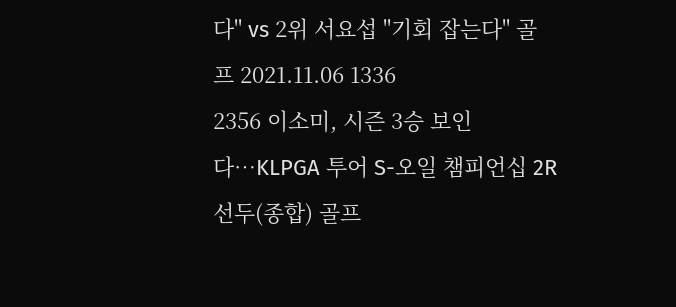다" vs 2위 서요섭 "기회 잡는다" 골프 2021.11.06 1336
2356 이소미, 시즌 3승 보인다…KLPGA 투어 S-오일 챔피언십 2R 선두(종합) 골프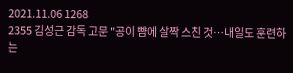2021.11.06 1268
2355 김성근 감독 고문 "공이 뺨에 살짝 스친 것…내일도 훈련하는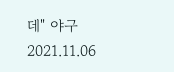데" 야구 2021.11.06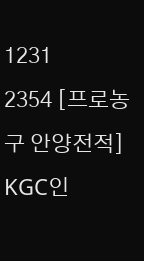1231
2354 [프로농구 안양전적] KGC인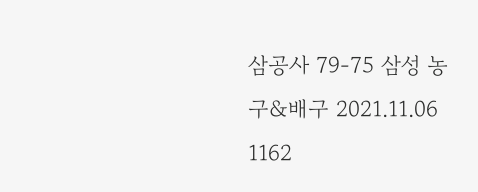삼공사 79-75 삼성 농구&배구 2021.11.06 1162